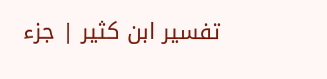تفسير ابن كثير | جزء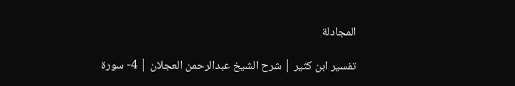المجادلة

تفسير ابن كثير | شرح الشيخ عبدالرحمن العجلان | 4- سورة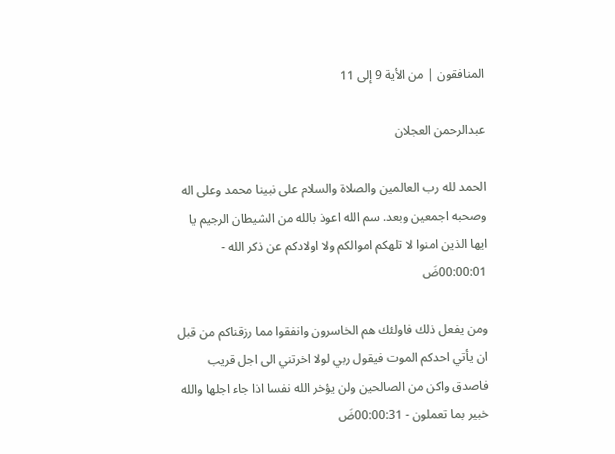المنافقون | من الأية 9 إلى 11

عبدالرحمن العجلان

الحمد لله رب العالمين والصلاة والسلام على نبينا محمد وعلى اله وصحبه اجمعين وبعد. سم الله اعوذ بالله من الشيطان الرجيم يا ايها الذين امنوا لا تلهكم اموالكم ولا اولادكم عن ذكر الله - 00:00:01ضَ

ومن يفعل ذلك فاولئك هم الخاسرون وانفقوا مما رزقناكم من قبل ان يأتي احدكم الموت فيقول ربي لولا اخرتني الى اجل قريب فاصدق واكن من الصالحين ولن يؤخر الله نفسا اذا جاء اجلها والله خبير بما تعملون - 00:00:31ضَ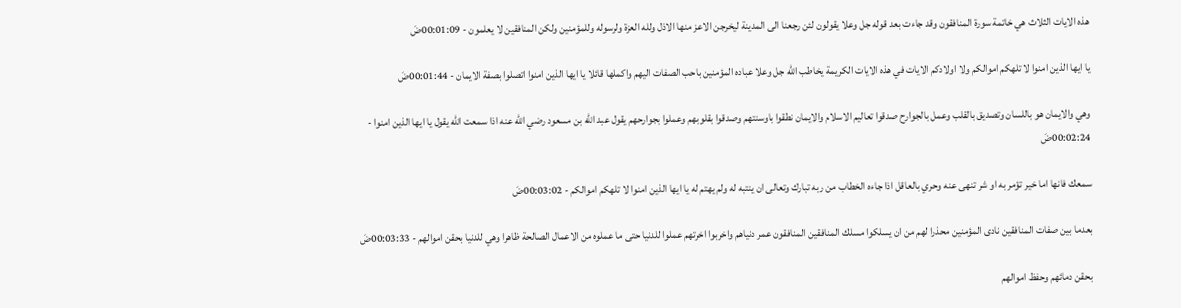هذه الايات الثلاث هي خاتمة سورة المنافقون وقد جاءت بعد قوله جل وعلا يقولون لئن رجعنا الى المدينة ليخرجن الاعز منها الاذل ولله العزة ولرسوله وللمؤمنين ولكن المنافقين لا يعلمون - 00:01:09ضَ

يا ايها الذين امنوا لا تلهكم اموالكم ولا اولادكم الايات في هذه الايات الكريمة يخاطب الله جل وعلا عباده المؤمنين باحب الصفات اليهم واكملها قائلا يا ايها الذين امنوا اتصلوا بصفة الايمان - 00:01:44ضَ

وهي والايمان هو باللسان وتصديق بالقلب وعمل بالجوارح صدقوا تعاليم الاسلام والايمان نطقوا باوسنتهم وصدقوا بقلوبهم وعملوا بجوارحهم يقول عبد الله بن مسعود رضي الله عنه اذا سمعت الله يقول يا ايها الذين امنوا - 00:02:24ضَ

سمعك فانها اما خير تؤمر به او شر تنهى عنه وحري بالعاقل اذا جاءه الخطاب من ربه تبارك وتعالى ان ينتبه له ولم يهتم له يا ايها الذين امنوا لا تلهكم اموالكم - 00:03:02ضَ

بعدما بين صفات المنافقين نادى المؤمنين محذرا لهم من ان يسلكوا مسلك المنافقين المنافقون عمر دنياهم واخربوا اخرتهم عملوا للدنيا حتى ما عملوه من الاعمال الصالحة ظاهرا وهي للدنيا بحقن اموالهم - 00:03:33ضَ

بحقن دمائهم وحفظ اموالهم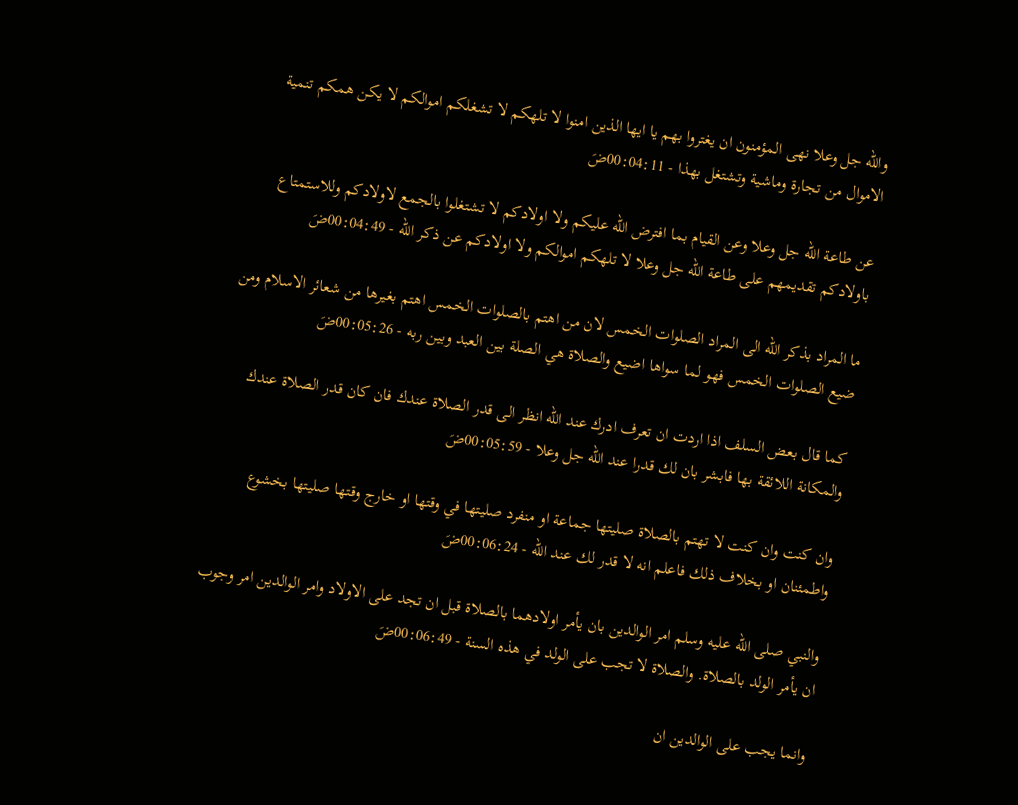والله جل وعلا نهى المؤمنون ان يغتروا بهم يا ايها الذين امنوا لا تلهكم لا تشغلكم اموالكم لا يكن همكم تنمية الاموال من تجارة وماشية وتشتغل بهذا - 00:04:11ضَ

عن طاعة الله جل وعلا وعن القيام بما افترض الله عليكم ولا اولادكم لا تشتغلوا بالجمع لاولادكم وللاستمتاع باولادكم تقديمهم على طاعة الله جل وعلا لا تلهكم اموالكم ولا اولادكم عن ذكر الله - 00:04:49ضَ

ما المراد بذكر الله الى المراد الصلوات الخمس لان من اهتم بالصلوات الخمس اهتم بغيرها من شعائر الاسلام ومن ضيع الصلوات الخمس فهو لما سواها اضيع والصلاة هي الصلة بين العبد وبين ربه - 00:05:26ضَ

كما قال بعض السلف اذا اردت ان تعرف ادرك عند الله انظر الى قدر الصلاة عندك فان كان قدر الصلاة عندك والمكانة اللائقة بها فابشر بان لك قدرا عند الله جل وعلا - 00:05:59ضَ

وان كنت وان كنت لا تهتم بالصلاة صليتها جماعة او منفرد صليتها في وقتها او خارج وقتها صليتها بخشوع واطمئنان او بخلاف ذلك فاعلم انه لا قدر لك عند الله - 00:06:24ضَ

والنبي صلى الله عليه وسلم امر الوالدين بان يأمر اولادهما بالصلاة قبل ان تجد على الاولاد وامر الوالدين امر وجوب ان يأمر الولد بالصلاة. والصلاة لا تجب على الولد في هذه السنة - 00:06:49ضَ

وانما يجب على الوالدين ان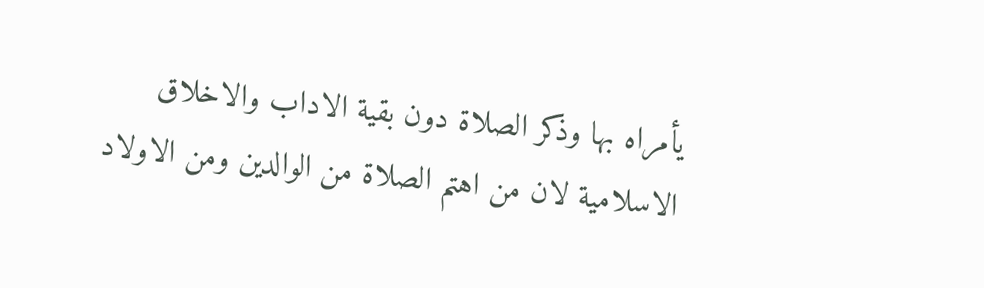يأمراه بها وذكر الصلاة دون بقية الاداب والاخلاق الاسلامية لان من اهتم الصلاة من الوالدين ومن الاولاد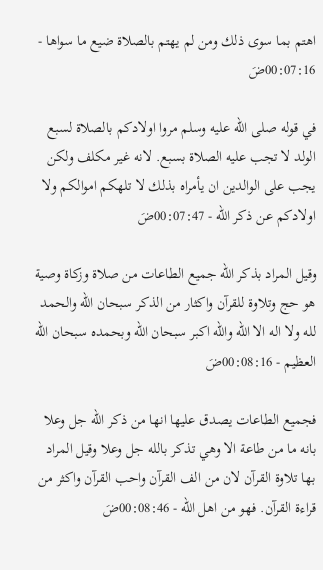اهتم بما سوى ذلك ومن لم يهتم بالصلاة ضيع ما سواها - 00:07:16ضَ

في قوله صلى الله عليه وسلم مروا اولادكم بالصلاة لسبع الولد لا تجب عليه الصلاة بسبع. لانه غير مكلف ولكن يجب على الوالدين ان يأمراه بذلك لا تلهكم اموالكم ولا اولادكم عن ذكر الله - 00:07:47ضَ

وقيل المراد بذكر الله جميع الطاعات من صلاة وزكاة وصية هو حج وتلاوة للقرآن واكثار من الذكر سبحان الله والحمد لله ولا اله الا الله والله اكبر سبحان الله وبحمده سبحان الله العظيم - 00:08:16ضَ

فجميع الطاعات يصدق عليها انها من ذكر الله جل وعلا بانه ما من طاعة الا وهي تذكر بالله جل وعلا وقيل المراد بها تلاوة القرآن لان من الف القرآن واحب القرآن واكثر من قراءة القرآن. فهو من اهل الله - 00:08:46ضَ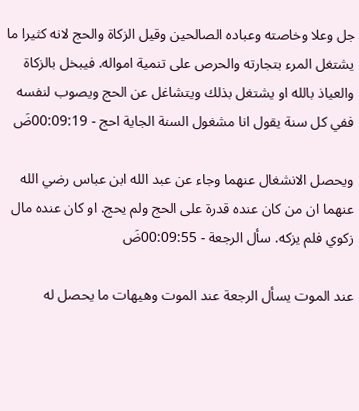جل وعلا وخاصته وعباده الصالحين وقيل الزكاة والحج لانه كثيرا ما يشتغل المرء بتجارته والحرص على تنمية امواله. فيبخل بالزكاة والعياذ بالله او يشتغل بذلك ويتشاغل عن الحج ويصوب لنفسه ففي كل سنة يقول انا مشغول السنة الجاية احج - 00:09:19ضَ

ويحصل الانشغال عنهما وجاء عن عبد الله ابن عباس رضي الله عنهما ان من كان عنده قدرة على الحج ولم يحج. او كان عنده مال زكوي فلم يزكه. سأل الرجعة - 00:09:55ضَ

عند الموت يسأل الرجعة عند الموت وهيهات ما يحصل له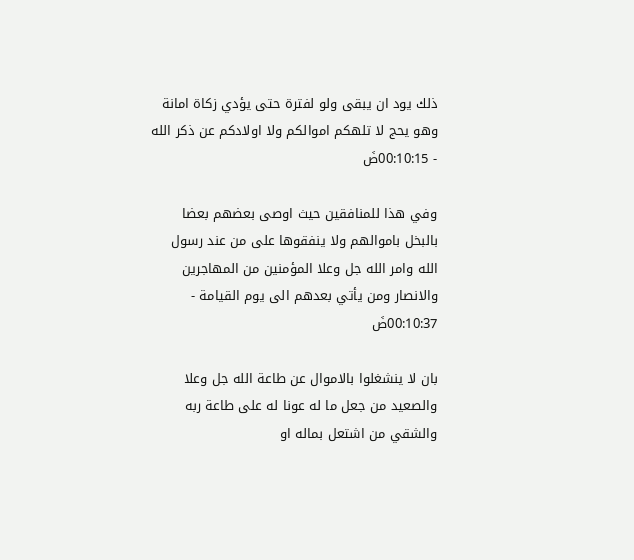ذلك يود ان يبقى ولو لفترة حتى يؤدي زكاة امانة وهو يحج لا تلهكم اموالكم ولا اولادكم عن ذكر الله - 00:10:15ضَ

وفي هذا للمنافقين حيث اوصى بعضهم بعضا بالبخل باموالهم ولا ينفقوها على من عند رسول الله وامر الله جل وعلا المؤمنين من المهاجرين والانصار ومن يأتي بعدهم الى يوم القيامة - 00:10:37ضَ

بان لا ينشغلوا بالاموال عن طاعة الله جل وعلا والصعيد من جعل ما له عونا له على طاعة ربه والشقي من اشتعل بماله او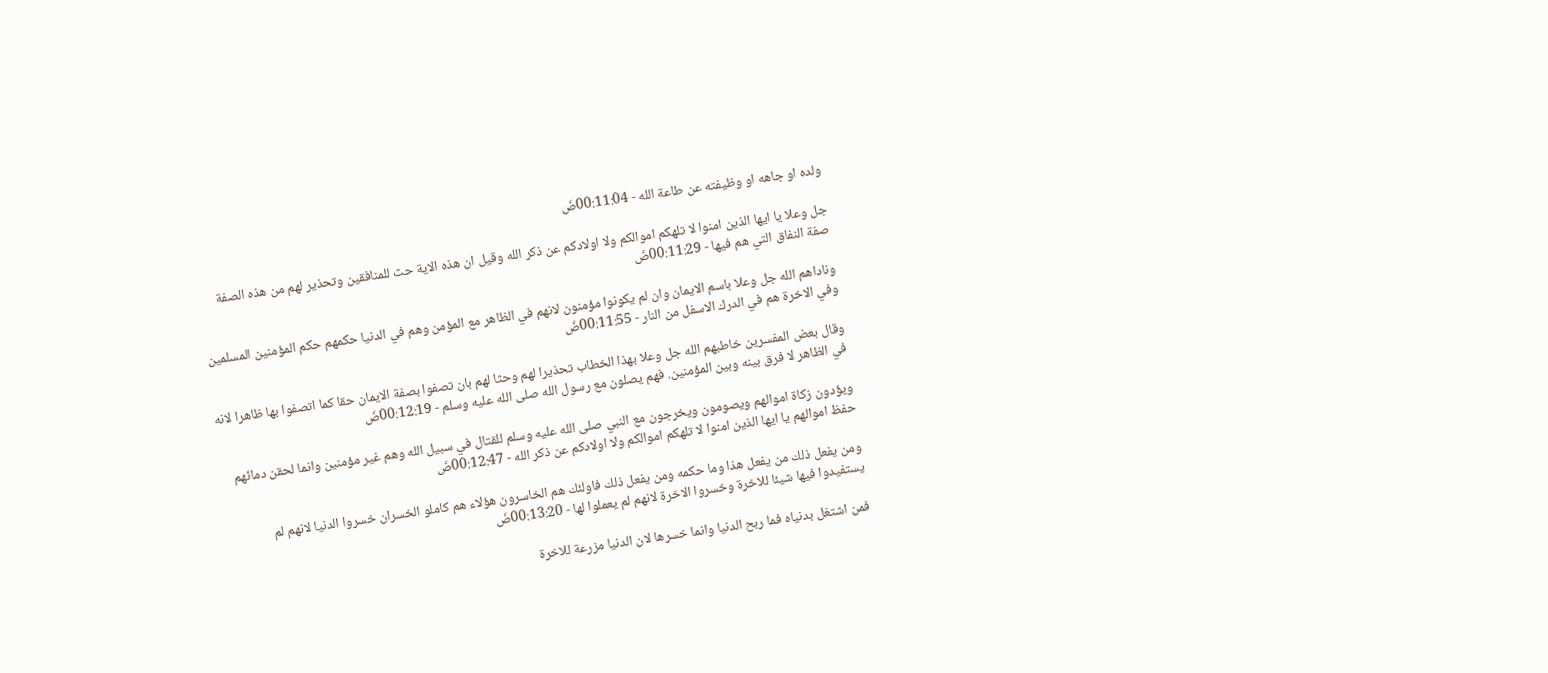ولده او جاهه او وظيفته عن طاعة الله - 00:11:04ضَ

جل وعلا يا ايها الذين امنوا لا تلهكم اموالكم ولا اولادكم عن ذكر الله وقيل ان هذه الاية حث للمنافقين وتحذير لهم من هذه الصفة صفة النفاق التي هم فيها - 00:11:29ضَ

وناداهم الله جل وعلا باسم الايمان وان لم يكونوا مؤمنون لانهم في الظاهر مع المؤمن وهم في الدنيا حكمهم حكم المؤمنين المسلمين وفي الاخرة هم في الدرك الاسفل من النار - 00:11:55ضَ

وقال بعض المفسرين خاطبهم الله جل وعلا بهذا الخطاب تحذيرا لهم وحثا لهم بان تصفوا بصفة الايمان حقا كما اتصفوا بها ظاهرا لانه في الظاهر لا فرق بينه وبين المؤمنين. فهم يصلون مع رسول الله صلى الله عليه وسلم - 00:12:19ضَ

ويؤدون زكاة اموالهم ويصومون ويخرجون مع النبي صلى الله عليه وسلم للقتال في سبيل الله وهم غير مؤمنين وانما لحقن دمائهم حفظ اموالهم يا ايها الذين امنوا لا تلهكم اموالكم ولا اولادكم عن ذكر الله - 00:12:47ضَ

ومن يفعل ذلك من يفعل هذا وما حكمه ومن يفعل ذلك فاولئك هم الخاسرون هؤلاء هم كاملو الخسران خسروا الدنيا لانهم لم يستفيدوا فيها شيئا للاخرة وخسروا الاخرة لانهم لم يعملوا لها - 00:13:20ضَ

فمن اشتغل بدنياه فما ربح الدنيا وانما خسرها لان الدنيا مزرعة للاخرة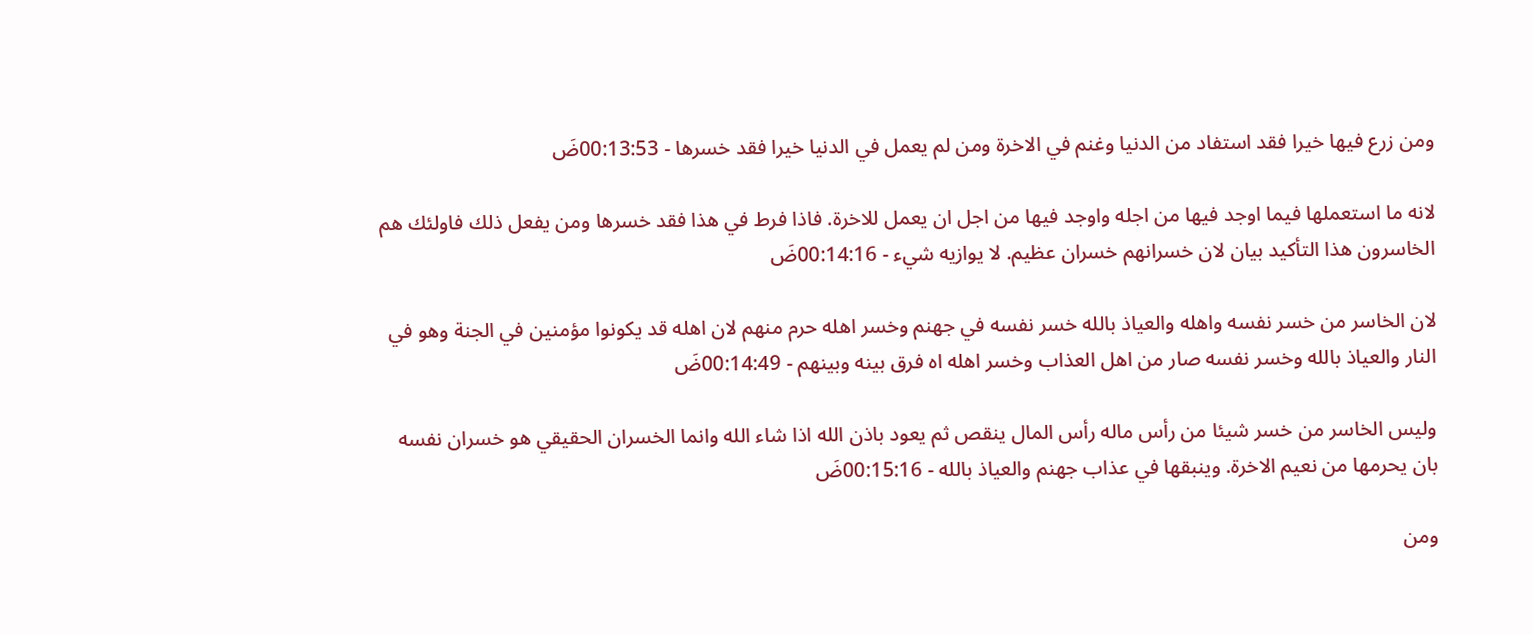ومن زرع فيها خيرا فقد استفاد من الدنيا وغنم في الاخرة ومن لم يعمل في الدنيا خيرا فقد خسرها - 00:13:53ضَ

لانه ما استعملها فيما اوجد فيها من اجله واوجد فيها من اجل ان يعمل للاخرة. فاذا فرط في هذا فقد خسرها ومن يفعل ذلك فاولئك هم الخاسرون هذا التأكيد بيان لان خسرانهم خسران عظيم. لا يوازيه شيء - 00:14:16ضَ

لان الخاسر من خسر نفسه واهله والعياذ بالله خسر نفسه في جهنم وخسر اهله حرم منهم لان اهله قد يكونوا مؤمنين في الجنة وهو في النار والعياذ بالله وخسر نفسه صار من اهل العذاب وخسر اهله اه فرق بينه وبينهم - 00:14:49ضَ

وليس الخاسر من خسر شيئا من رأس ماله رأس المال ينقص ثم يعود باذن الله اذا شاء الله وانما الخسران الحقيقي هو خسران نفسه بان يحرمها من نعيم الاخرة. وينبقها في عذاب جهنم والعياذ بالله - 00:15:16ضَ

ومن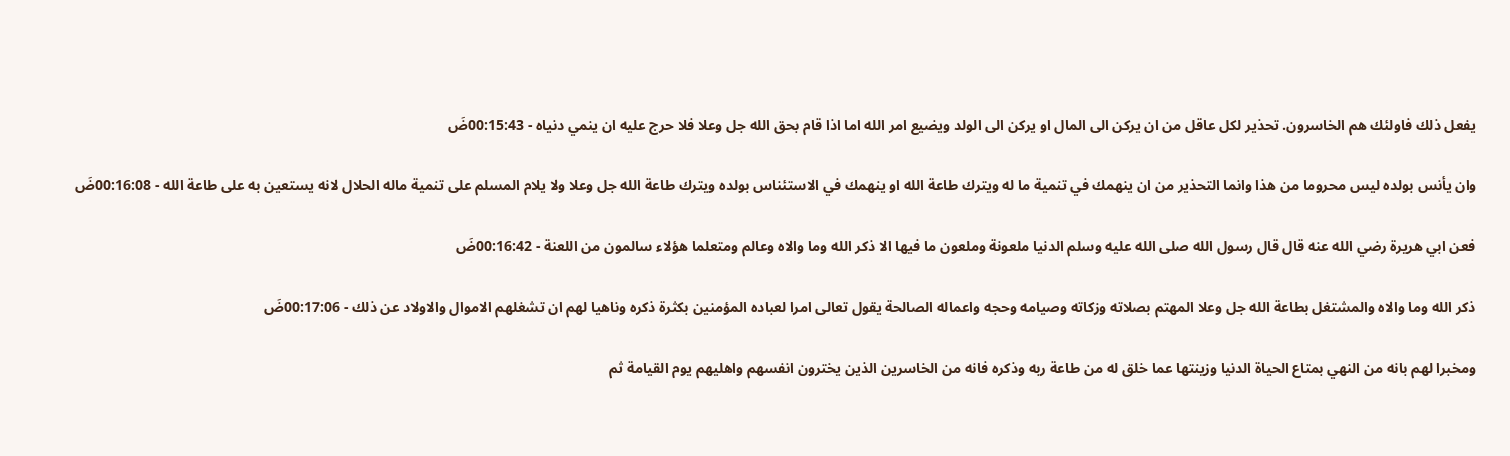يفعل ذلك فاولئك هم الخاسرون. تحذير لكل عاقل من ان يركن الى المال او يركن الى الولد ويضيع امر الله اما اذا قام بحق الله جل وعلا فلا حرج عليه ان ينمي دنياه - 00:15:43ضَ

وان يأنس بولده ليس محروما من هذا وانما التحذير من ان ينهمك في تنمية ما له ويترك طاعة الله او ينهمك في الاستئناس بولده ويترك طاعة الله جل وعلا ولا يلام المسلم على تنمية ماله الحلال لانه يستعين به على طاعة الله - 00:16:08ضَ

فعن ابي هريرة رضي الله عنه قال قال رسول الله صلى الله عليه وسلم الدنيا ملعونة وملعون ما فيها الا ذكر الله وما والاه وعالم ومتعلما هؤلاء سالمون من اللعنة - 00:16:42ضَ

ذكر الله وما والاه والمشتغل بطاعة الله جل وعلا المهتم بصلاته وزكاته وصيامه وحجه واعماله الصالحة يقول تعالى امرا لعباده المؤمنين بكثرة ذكره وناهيا لهم ان تشغلهم الاموال والاولاد عن ذلك - 00:17:06ضَ

ومخبرا لهم بانه من النهي بمتاع الحياة الدنيا وزينتها عما خلق له من طاعة ربه وذكره فانه من الخاسرين الذين يخترون انفسهم واهليهم يوم القيامة ثم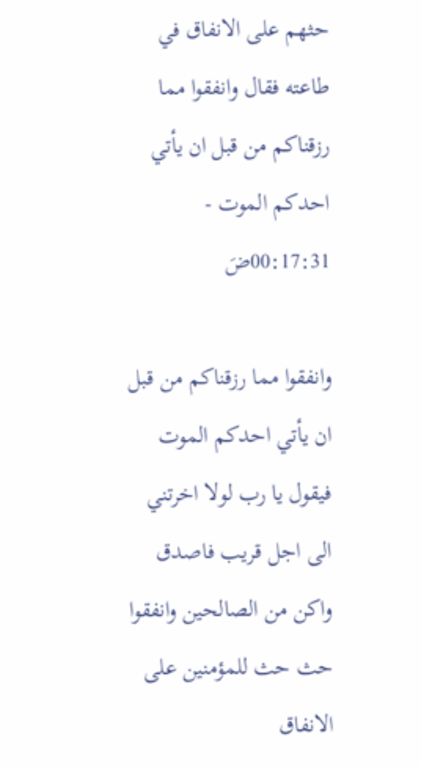حثهم على الانفاق في طاعته فقال وانفقوا مما رزقناكم من قبل ان يأتي احدكم الموت - 00:17:31ضَ

وانفقوا مما رزقناكم من قبل ان يأتي احدكم الموت فيقول يا رب لولا اخرتني الى اجل قريب فاصدق واكن من الصالحين وانفقوا حث حث للمؤمنين على الانفاق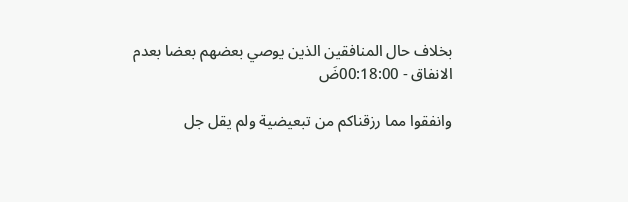بخلاف حال المنافقين الذين يوصي بعضهم بعضا بعدم الانفاق - 00:18:00ضَ

وانفقوا مما رزقناكم من تبعيضية ولم يقل جل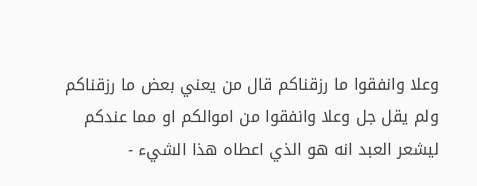وعلا وانفقوا ما رزقناكم قال من يعني بعض ما رزقناكم ولم يقل جل وعلا وانفقوا من اموالكم او مما عندكم ليشعر العبد انه هو الذي اعطاه هذا الشيء -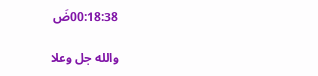00:18:38ضَ

والله جل وعلا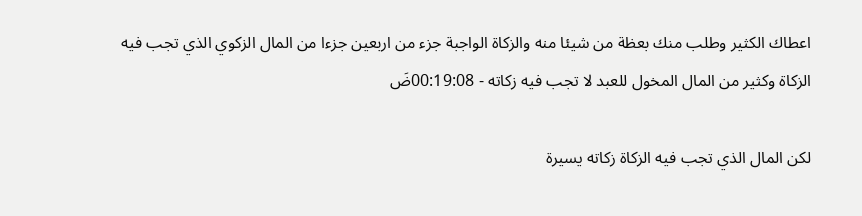اعطاك الكثير وطلب منك بعظة من شيئا منه والزكاة الواجبة جزء من اربعين جزءا من المال الزكوي الذي تجب فيه الزكاة وكثير من المال المخول للعبد لا تجب فيه زكاته - 00:19:08ضَ

لكن المال الذي تجب فيه الزكاة زكاته يسيرة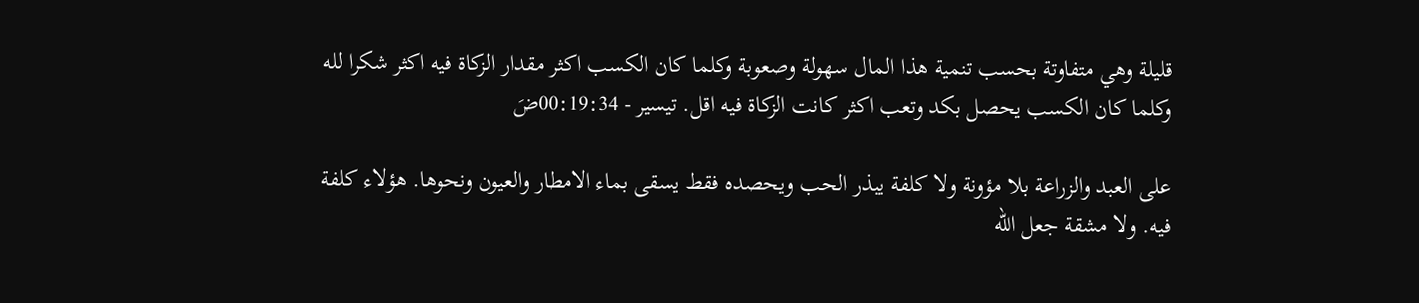قليلة وهي متفاوتة بحسب تنمية هذا المال سهولة وصعوبة وكلما كان الكسب اكثر مقدار الزكاة فيه اكثر شكرا لله وكلما كان الكسب يحصل بكد وتعب اكثر كانت الزكاة فيه اقل. تيسير - 00:19:34ضَ

على العبد والزراعة بلا مؤونة ولا كلفة يبذر الحب ويحصده فقط يسقى بماء الامطار والعيون ونحوها. هؤلاء كلفة فيه. ولا مشقة جعل الله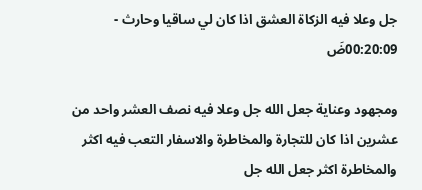جل وعلا فيه الزكاة العشق اذا كان لي ساقيا وحارث - 00:20:09ضَ

ومجهود وعناية جعل الله جل وعلا فيه نصف العشر واحد من عشرين اذا كان للتجارة والمخاطرة والاسفار التعب فيه اكثر والمخاطرة اكثر جعل الله جل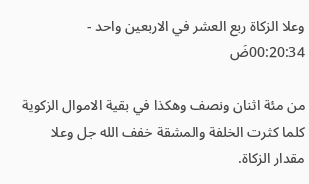وعلا الزكاة ربع العشر في الاربعين واحد - 00:20:34ضَ

من مئة اثنان ونصف وهكذا في بقية الاموال الزكوية كلما كثرت الخلفة والمشقة خفف الله جل وعلا مقدار الزكاة.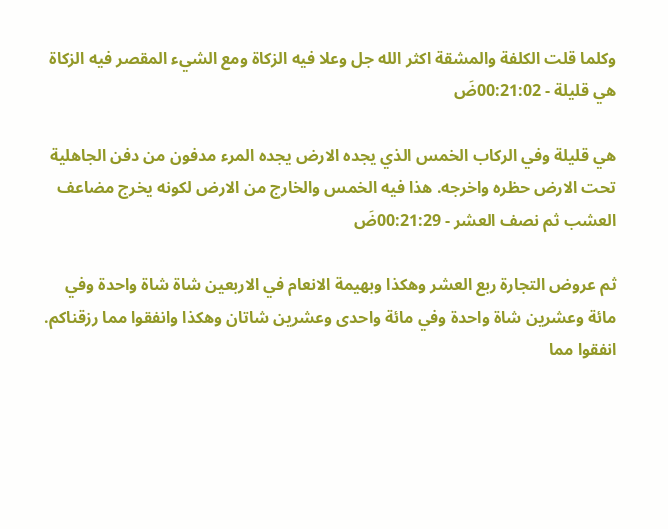وكلما قلت الكلفة والمشقة اكثر الله جل وعلا فيه الزكاة ومع الشيء المقصر فيه الزكاة هي قليلة - 00:21:02ضَ

هي قليلة وفي الركاب الخمس الذي يجده الارض يجده المرء مدفون من دفن الجاهلية تحت الارض حظره واخرجه. هذا فيه الخمس والخارج من الارض لكونه يخرج مضاعف العشب ثم نصف العشر - 00:21:29ضَ

ثم عروض التجارة ربع العشر وهكذا وبهيمة الانعام في الاربعين شاة شاة واحدة وفي مائة وعشرين شاة واحدة وفي مائة واحدى وعشرين شاتان وهكذا وانفقوا مما رزقناكم. انفقوا مما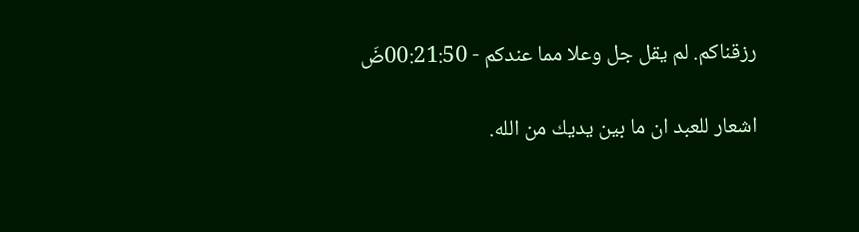رزقناكم. لم يقل جل وعلا مما عندكم - 00:21:50ضَ

اشعار للعبد ان ما بين يديك من الله.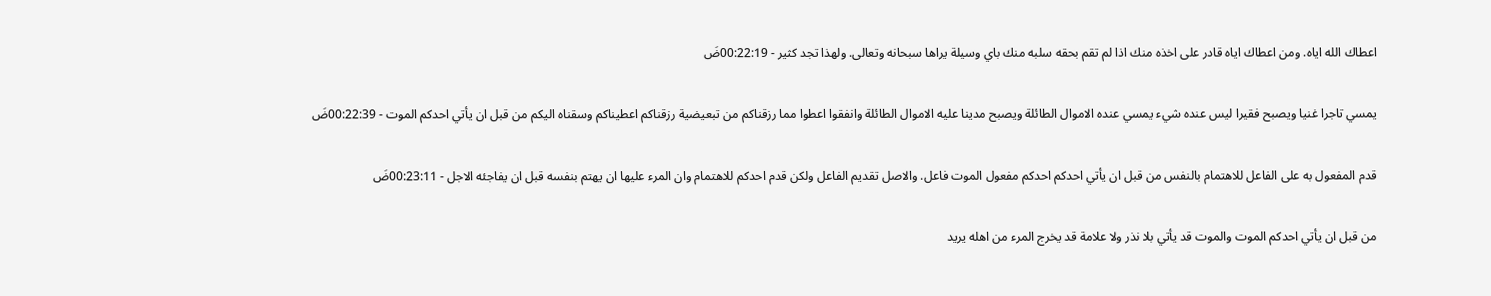اعطاك الله اياه. ومن اعطاك اياه قادر على اخذه منك اذا لم تقم بحقه سلبه منك باي وسيلة يراها سبحانه وتعالى. ولهذا تجد كثير - 00:22:19ضَ

يمسي تاجرا غنيا ويصبح فقيرا ليس عنده شيء يمسي عنده الاموال الطائلة ويصبح مدينا عليه الاموال الطائلة وانفقوا اعطوا مما رزقناكم من تبعيضية رزقناكم اعطيناكم وسقناه اليكم من قبل ان يأتي احدكم الموت - 00:22:39ضَ

قدم المفعول به على الفاعل للاهتمام بالنفس من قبل ان يأتي احدكم احدكم مفعول الموت فاعل. والاصل تقديم الفاعل ولكن قدم احدكم للاهتمام وان المرء عليها ان يهتم بنفسه قبل ان يفاجئه الاجل - 00:23:11ضَ

من قبل ان يأتي احدكم الموت والموت قد يأتي بلا نذر ولا علامة قد يخرج المرء من اهله يريد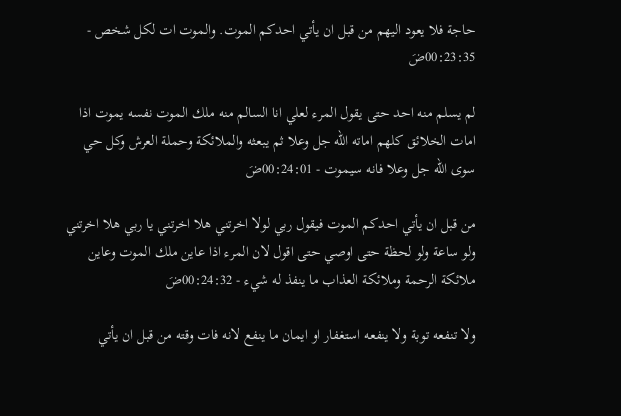حاجة فلا يعود اليهم من قبل ان يأتي احدكم الموت. والموت ات لكل شخص - 00:23:35ضَ

لم يسلم منه احد حتى يقول المرء لعلي انا السالم منه ملك الموت نفسه يموت اذا امات الخلائق كلهم اماته الله جل وعلا ثم يبعثه والملائكة وحملة العرش وكل حي سوى الله جل وعلا فانه سيموت - 00:24:01ضَ

من قبل ان يأتي احدكم الموت فيقول ربي لولا اخرتني هلا اخرتني يا ربي هلا اخرتني ولو ساعة ولو لحظة حتى اوصي حتى اقول لان المرء اذا عاين ملك الموت وعاين ملائكة الرحمة وملائكة العذاب ما ينفذ له شيء - 00:24:32ضَ

ولا تنفعه توبة ولا ينفعه استغفار او ايمان ما ينفع لانه فات وقته من قبل ان يأتي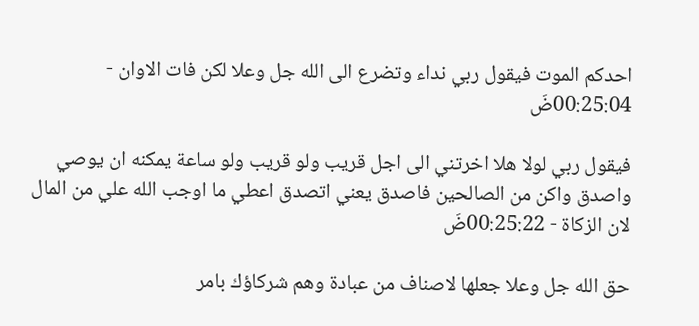احدكم الموت فيقول ربي نداء وتضرع الى الله جل وعلا لكن فات الاوان - 00:25:04ضَ

فيقول ربي لولا هلا اخرتني الى اجل قريب ولو قريب ولو ساعة يمكنه ان يوصي واصدق واكن من الصالحين فاصدق يعني اتصدق اعطي ما اوجب الله علي من المال لان الزكاة - 00:25:22ضَ

حق الله جل وعلا جعلها لاصناف من عبادة وهم شركاؤك بامر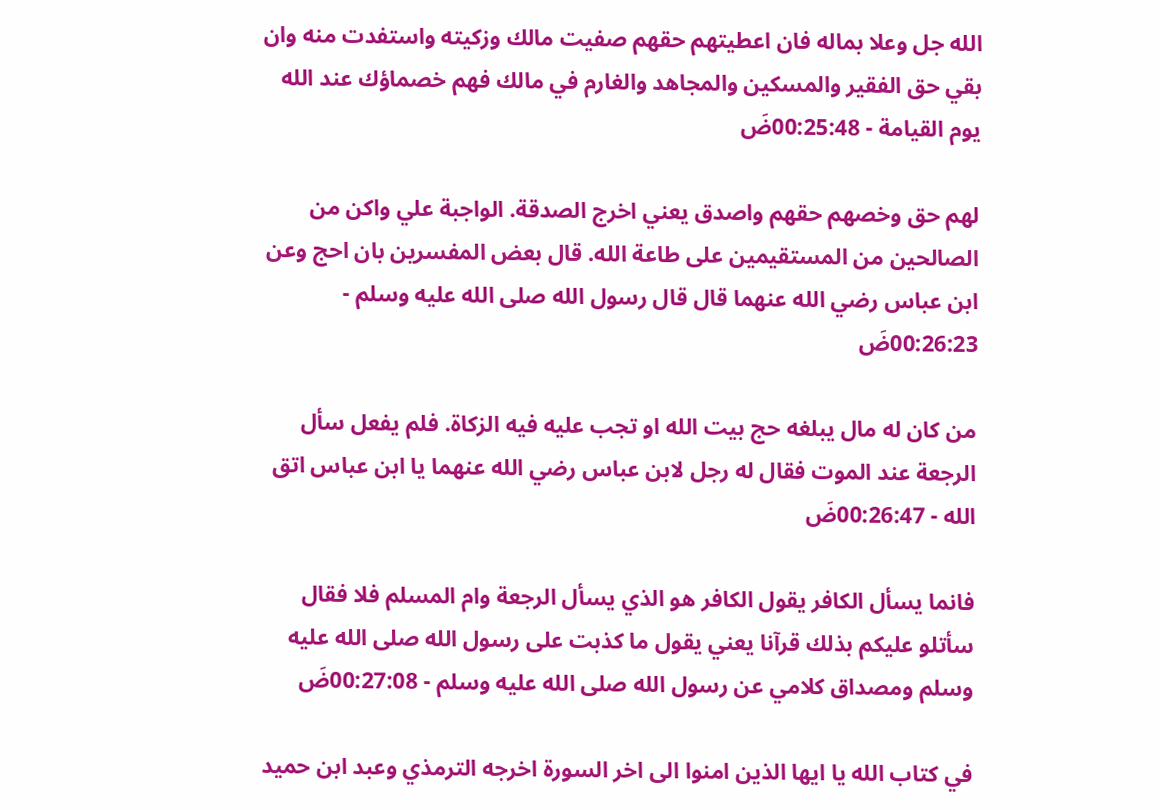الله جل وعلا بماله فان اعطيتهم حقهم صفيت مالك وزكيته واستفدت منه وان بقي حق الفقير والمسكين والمجاهد والغارم في مالك فهم خصماؤك عند الله يوم القيامة - 00:25:48ضَ

لهم حق وخصهم حقهم واصدق يعني اخرج الصدقة. الواجبة علي واكن من الصالحين من المستقيمين على طاعة الله. قال بعض المفسرين بان احج وعن ابن عباس رضي الله عنهما قال قال رسول الله صلى الله عليه وسلم - 00:26:23ضَ

من كان له مال يبلغه حج بيت الله او تجب عليه فيه الزكاة. فلم يفعل سأل الرجعة عند الموت فقال له رجل لابن عباس رضي الله عنهما يا ابن عباس اتق الله - 00:26:47ضَ

فانما يسأل الكافر يقول الكافر هو الذي يسأل الرجعة وام المسلم فلا فقال سأتلو عليكم بذلك قرآنا يعني يقول ما كذبت على رسول الله صلى الله عليه وسلم ومصداق كلامي عن رسول الله صلى الله عليه وسلم - 00:27:08ضَ

في كتاب الله يا ايها الذين امنوا الى اخر السورة اخرجه الترمذي وعبد ابن حميد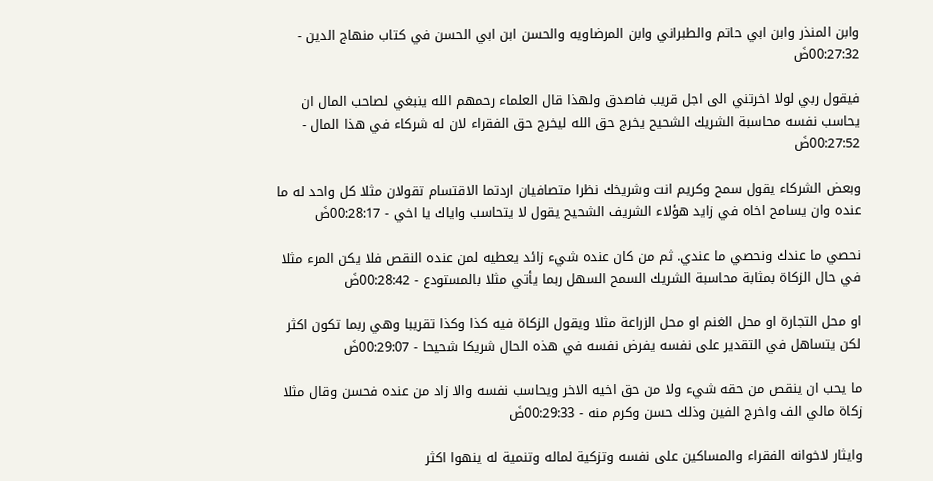وابن المنذر وابن ابي حاتم والطبراني وابن المرضاويه والحسن ابن ابي الحسن في كتاب منهاج الدين - 00:27:32ضَ

فيقول ربي لولا اخرتني الى اجل قريب فاصدق ولهذا قال العلماء رحمهم الله ينبغي لصاحب المال ان يحاسب نفسه محاسبة الشريك الشحيح يخرج حق الله ليخرج حق الفقراء لان له شركاء في هذا المال - 00:27:52ضَ

وبعض الشركاء يقول سمح وكريم انت وشريخك نظرا متصافيان اردتما الاقتسام تقولان مثلا كل واحد له ما عنده وان يسامح اخاه في زايد هؤلاء الشريف الشحيح يقول لا يتحاسب واياك يا اخي - 00:28:17ضَ

نحصي ما عندك ونحصي ما عندي. ثم من كان عنده شيء زائد يعطيه لمن عنده النقص فلا يكن المرء مثلا في حال الزكاة بمثابة محاسبة الشريك السمح السهل ربما يأتي مثلا بالمستودع - 00:28:42ضَ

او محل التجارة او محل الغنم او محل الزراعة مثلا ويقول الزكاة فيه كذا وكذا تقريبا وهي ربما تكون اكثر لكن يتساهل في التقدير على نفسه يفرض نفسه في هذه الحال شريكا شحيحا - 00:29:07ضَ

ما يحب ان ينقص من حقه شيء ولا من حق اخيه الاخر ويحاسب نفسه والا زاد من عنده فحسن وقال مثلا زكاة مالي الف واخرج الفين وذلك حسن وكرم منه - 00:29:33ضَ

وايثار لاخوانه الفقراء والمساكين على نفسه وتزكية لماله وتنمية له ينهوا اكثر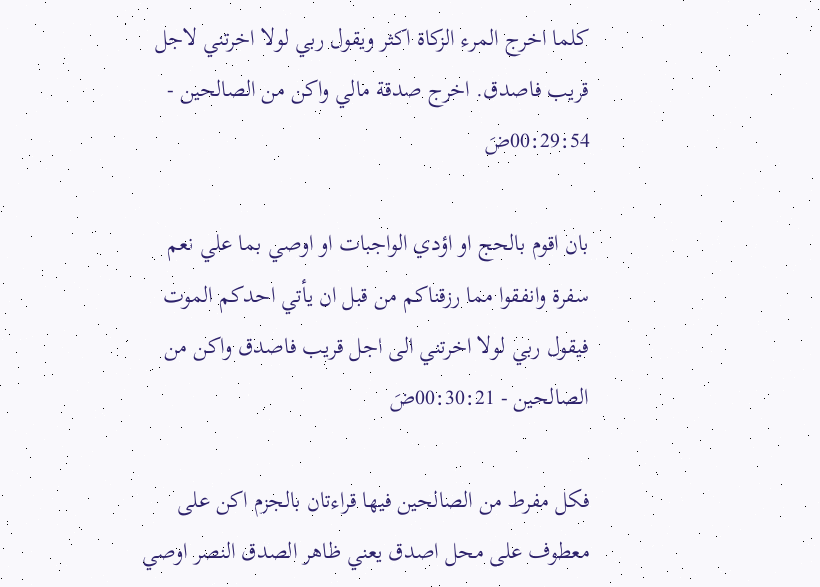كلما اخرج المرء الزكاة اكثر ويقول ربي لولا اخرتني لاجل قريب فاصدق. اخرج صدقة مالي واكن من الصالحين - 00:29:54ضَ

بان اقوم بالحج او اؤدي الواجبات او اوصي بما علي نعم سفرة وانفقوا مما رزقناكم من قبل ان يأتي احدكم الموت فيقول ربي لولا اخرتني الى اجل قريب فاصدق واكن من الصالحين - 00:30:21ضَ

فكل مفرط من الصالحين فيها قراءتان بالجزم اكن على معطوف على محل اصدق يعني ظاهر الصدق النصر اوصي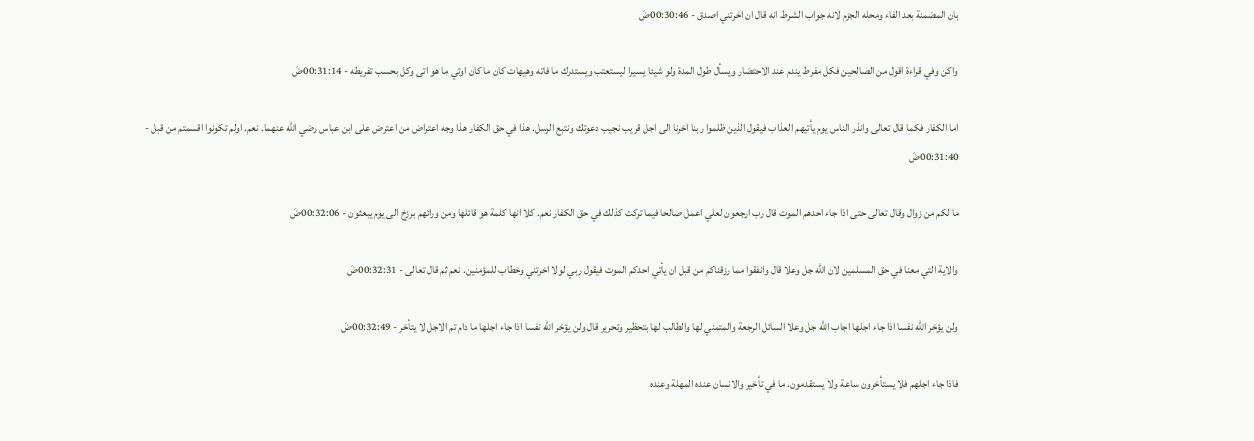بان المضمنة بعد الفاء ومحله الجزم لانه جواب الشرط انه قال ان اخرتني اصدق - 00:30:46ضَ

واكن وفي قراءة اقول من الصالحين فكل مفرط يندم عند الاحتضار ويسأل طول المدة ولو شيئا يسيرا ليستعتب ويستدرك ما فاته وهيهات كان ما كان اوتي ما هو اتى وكل بحسب تفريطه - 00:31:14ضَ

اما الكفار فكما قال تعالى وانذر الناس يوم يأتيهم العذاب فيقول الذين ظلموا ربنا اخرنا الى اجل قريب نجيب دعوتك ونتبع الرسل. هذا في حق الكفار هذا وجه اعتراض من اعترض على ابن عباس رضي الله عنهما. نعم. اولم تكونوا اقسمتم من قبل - 00:31:40ضَ

ما لكم من زوال وقال تعالى حتى اذا جاء احدهم الموت قال رب ارجعون لعلي اعمل صالحا فيما تركت كذلك في حق الكفار نعم. كلا انها كلمة هو قائلها ومن ورائهم برزخ الى يوم يبعثون - 00:32:06ضَ

والاية التي معنا في حق المسلمين لان الله جل وعلا قال وانفقوا مما رزقناكم من قبل ان يأتي احدكم الموت فيقول ربي لولا اخرتني وخطاب للمؤمنين. نعم ثم قال تعالى - 00:32:31ضَ

ولن يؤخر الله نفسا اذا جاء اجلها اجاب الله جل وعلا السائل الرجعة والمتمني لها والطالب لها بتحظير وتحرير قال ولن يؤخر الله نفسا اذا جاء اجلها ما دام تم الاجل لا يتأخر - 00:32:49ضَ

فاذا جاء اجلهم فلا يستأخرون ساعة ولا يستقدمون. ما في تأخير والانسان عنده المهلة وعنده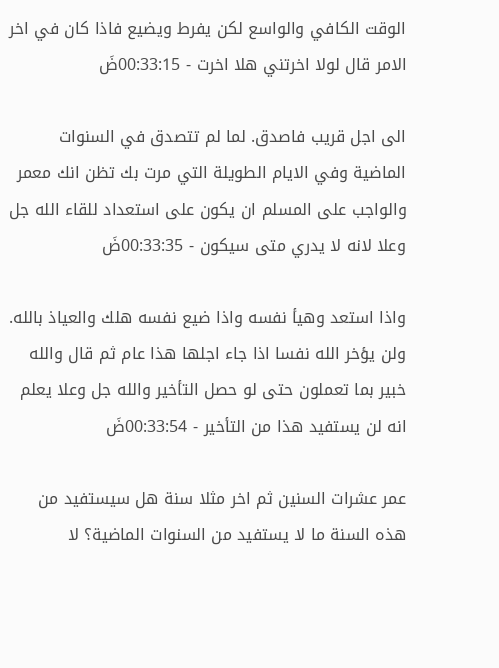الوقت الكافي والواسع لكن يفرط ويضيع فاذا كان في اخر الامر قال لولا اخرتني هلا اخرت - 00:33:15ضَ

الى اجل قريب فاصدق. لما لم تتصدق في السنوات الماضية وفي الايام الطويلة التي مرت بك تظن انك معمر والواجب على المسلم ان يكون على استعداد للقاء الله جل وعلا لانه لا يدري متى سيكون - 00:33:35ضَ

واذا استعد وهيأ نفسه واذا ضيع نفسه هلك والعياذ بالله. ولن يؤخر الله نفسا اذا جاء اجلها هذا عام ثم قال والله خبير بما تعملون حتى لو حصل التأخير والله جل وعلا يعلم انه لن يستفيد هذا من التأخير - 00:33:54ضَ

عمر عشرات السنين ثم اخر مثلا سنة هل سيستفيد من هذه السنة ما لا يستفيد من السنوات الماضية؟ لا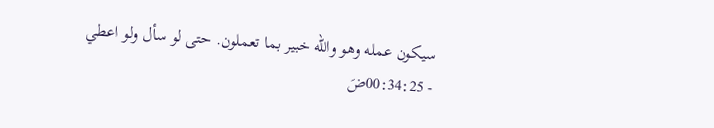سيكون عمله وهو والله خبير بما تعملون. حتى لو سأل ولو اعطي - 00:34:25ضَ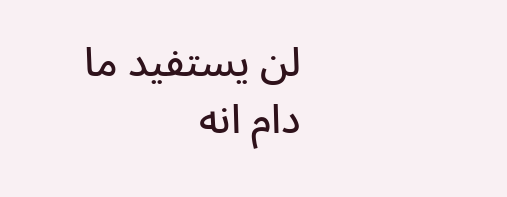لن يستفيد ما دام انه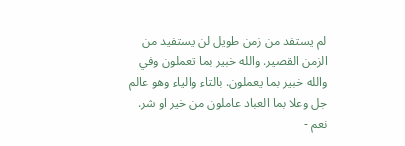لم يستفد من زمن طويل لن يستفيد من الزمن القصير. والله خبير بما تعملون وفي والله خبير بما يعملون. بالتاء والياء وهو عالم جل وعلا بما العباد عاملون من خير او شر. نعم -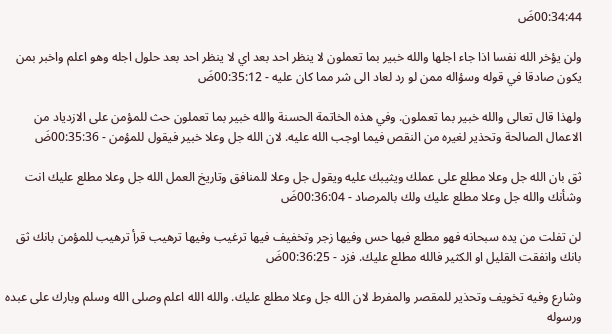00:34:44ضَ

ولن يؤخر الله نفسا اذا جاء اجلها والله خبير بما تعملون لا ينظر احد بعد اي لا ينظر احد بعد حلول اجله وهو اعلم واخبر بمن يكون صادقا في قوله وسؤاله ممن لو رد لعاد الى شر مما كان عليه - 00:35:12ضَ

ولهذا قال تعالى والله خبير بما تعملون. وفي هذه الخاتمة الحسنة والله خبير بما تعملون حث للمؤمن على الازدياد من الاعمال الصالحة وتحذير لغيره من النقص فيما اوجب الله عليه. لان الله جل وعلا خبير فيقول للمؤمن - 00:35:36ضَ

ثق بان الله جل وعلا مطلع على عملك ويثيبك عليه ويقول جل وعلا للمنافق وتاريخ العمل الله جل وعلا مطلع عليك انت وشأنك والله جل وعلا مطلع عليك ولك بالمرصاد - 00:36:04ضَ

لن تفلت من يده سبحانه فهو مطلع فبها حس وفيها زجر وتخفيف فيها ترغيب وفيها ترهيب قرأ ترهيب للمؤمن بانك ثق بانك وانفقت القليل او الكثير فالله مطلع عليك. فزد - 00:36:25ضَ

وشارع وفيه تخويف وتحذير للمقصر والمفرط لان الله جل وعلا مطلع عليك. والله الله اعلم وصلى الله وسلم وبارك على عبده ورسوله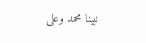نبينا محمد وعلى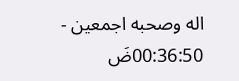اله وصحبه اجمعين - 00:36:50ضَ